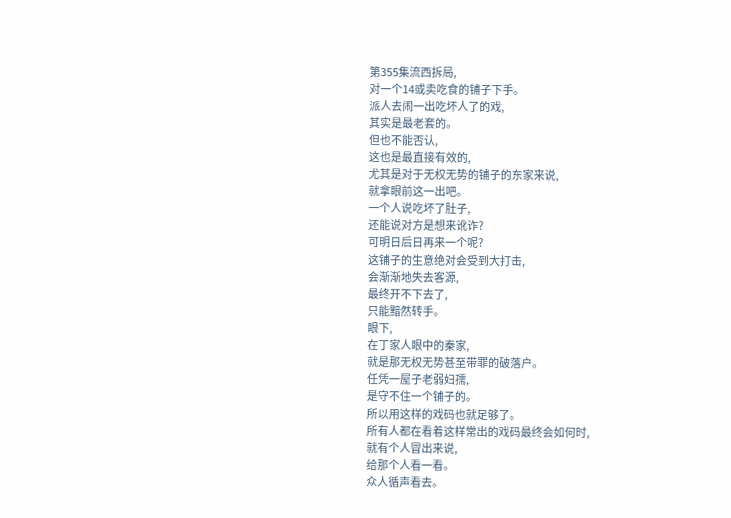第355集流西拆局,
对一个14或卖吃食的铺子下手。
派人去闹一出吃坏人了的戏,
其实是最老套的。
但也不能否认,
这也是最直接有效的,
尤其是对于无权无势的铺子的东家来说,
就拿眼前这一出吧。
一个人说吃坏了肚子,
还能说对方是想来讹诈?
可明日后日再来一个呢?
这铺子的生意绝对会受到大打击,
会渐渐地失去客源,
最终开不下去了,
只能黯然转手。
眼下,
在丁家人眼中的秦家,
就是那无权无势甚至带罪的破落户。
任凭一屋子老弱妇孺,
是守不住一个铺子的。
所以用这样的戏码也就足够了。
所有人都在看着这样常出的戏码最终会如何时,
就有个人冒出来说,
给那个人看一看。
众人循声看去。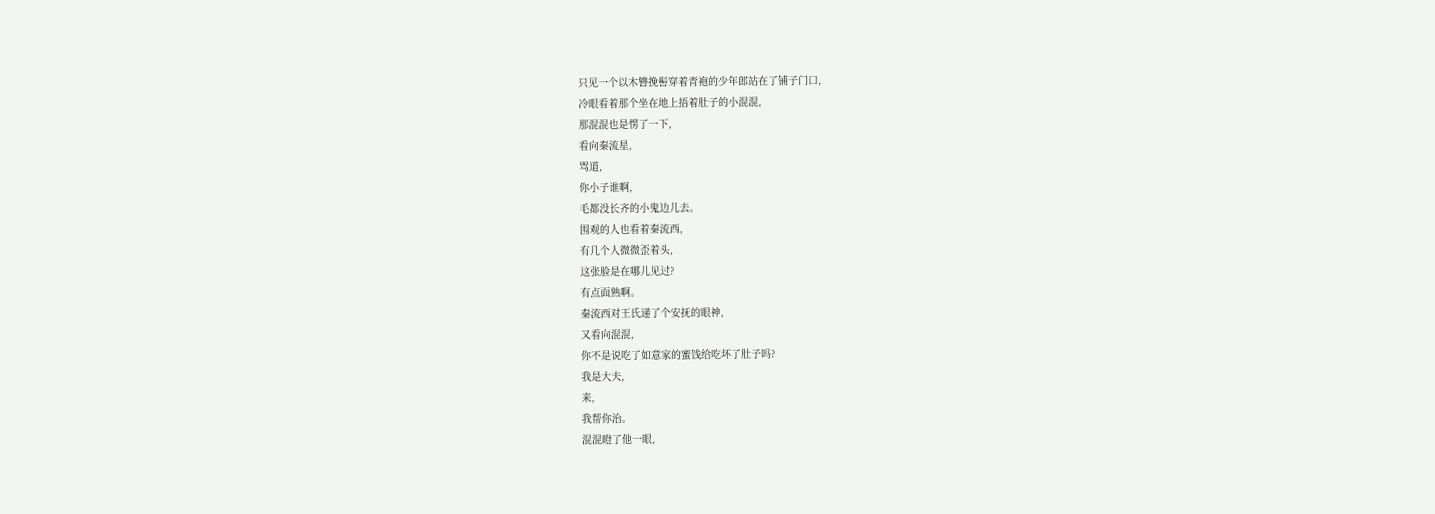只见一个以木簪挽髻穿着青袍的少年郎站在了铺子门口,
冷眼看着那个坐在地上捂着肚子的小混混,
那混混也是愣了一下,
看向秦流星,
骂道,
你小子谁啊,
毛都没长齐的小鬼边儿去。
围观的人也看着秦流西,
有几个人微微歪着头,
这张脸是在哪儿见过?
有点面熟啊。
秦流西对王氏递了个安抚的眼神,
又看向混混,
你不是说吃了如意家的蜜饯给吃坏了肚子吗?
我是大夫,
来,
我帮你治。
混混瞪了他一眼,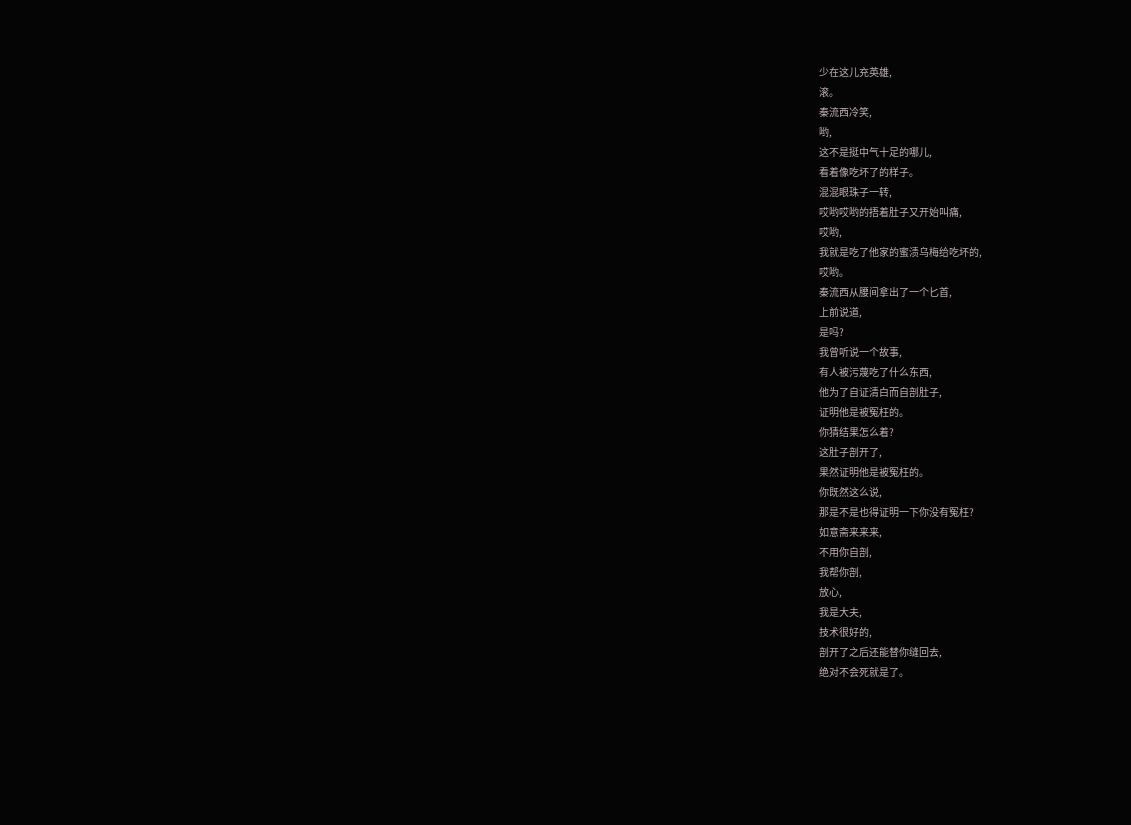少在这儿充英雄,
滚。
秦流西冷笑,
哟,
这不是挺中气十足的哪儿,
看着像吃坏了的样子。
混混眼珠子一转,
哎哟哎哟的捂着肚子又开始叫痛,
哎哟,
我就是吃了他家的蜜渍乌梅给吃坏的,
哎哟。
秦流西从腰间拿出了一个匕首,
上前说道,
是吗?
我曾听说一个故事,
有人被污蔑吃了什么东西,
他为了自证清白而自剖肚子,
证明他是被冤枉的。
你猜结果怎么着?
这肚子剖开了,
果然证明他是被冤枉的。
你既然这么说,
那是不是也得证明一下你没有冤枉?
如意斋来来来,
不用你自剖,
我帮你剖,
放心,
我是大夫,
技术很好的,
剖开了之后还能替你缝回去,
绝对不会死就是了。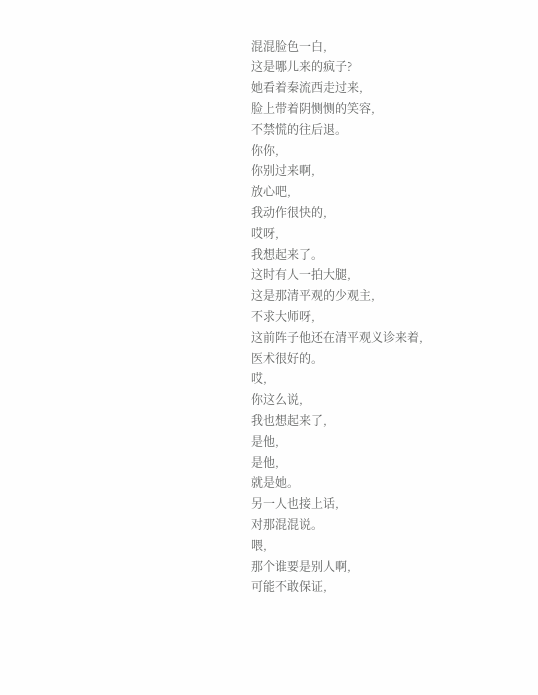混混脸色一白,
这是哪儿来的疯子?
她看着秦流西走过来,
脸上带着阴恻恻的笑容,
不禁慌的往后退。
你你,
你别过来啊,
放心吧,
我动作很快的,
哎呀,
我想起来了。
这时有人一拍大腿,
这是那清平观的少观主,
不求大师呀,
这前阵子他还在清平观义诊来着,
医术很好的。
哎,
你这么说,
我也想起来了,
是他,
是他,
就是她。
另一人也接上话,
对那混混说。
喂,
那个谁要是别人啊,
可能不敢保证,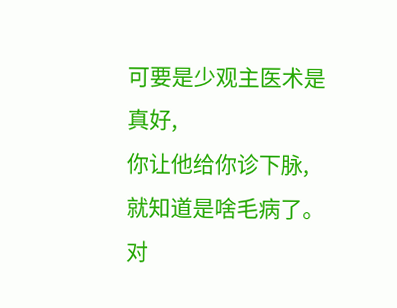可要是少观主医术是真好,
你让他给你诊下脉,
就知道是啥毛病了。
对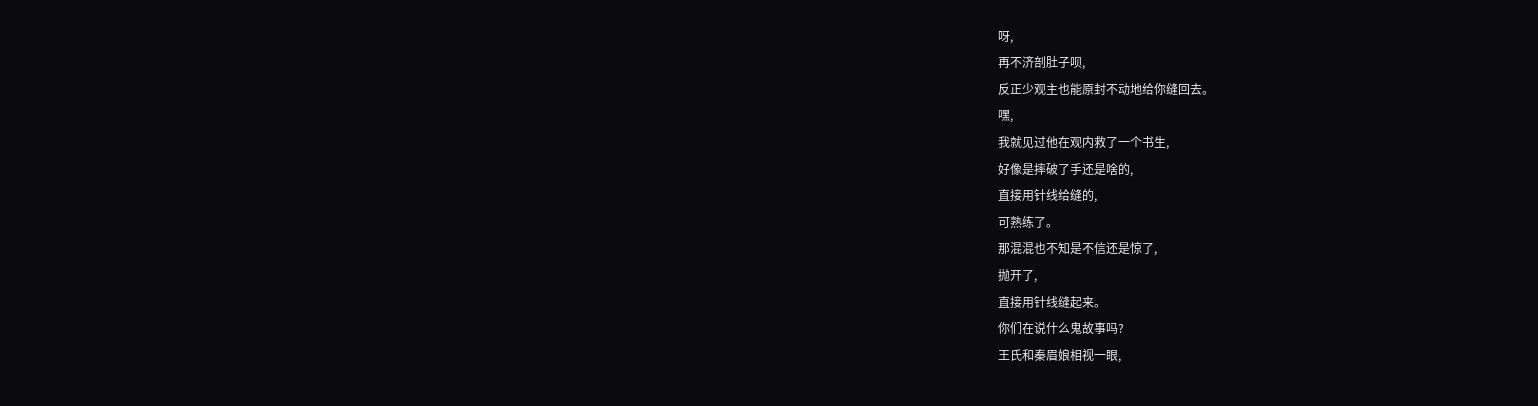呀,
再不济剖肚子呗,
反正少观主也能原封不动地给你缝回去。
嘿,
我就见过他在观内救了一个书生,
好像是摔破了手还是啥的,
直接用针线给缝的,
可熟练了。
那混混也不知是不信还是惊了,
抛开了,
直接用针线缝起来。
你们在说什么鬼故事吗?
王氏和秦眉娘相视一眼,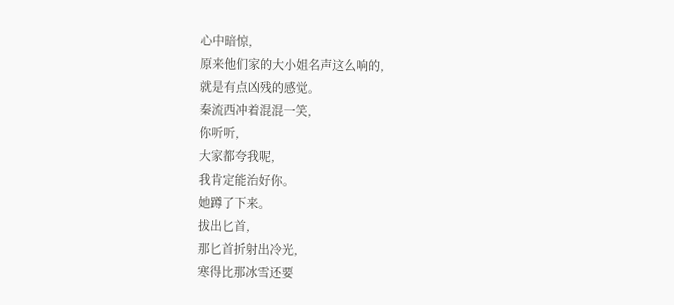心中暗惊,
原来他们家的大小姐名声这么响的,
就是有点凶残的感觉。
秦流西冲着混混一笑,
你听听,
大家都夸我呢,
我肯定能治好你。
她蹲了下来。
拔出匕首,
那匕首折射出冷光,
寒得比那冰雪还要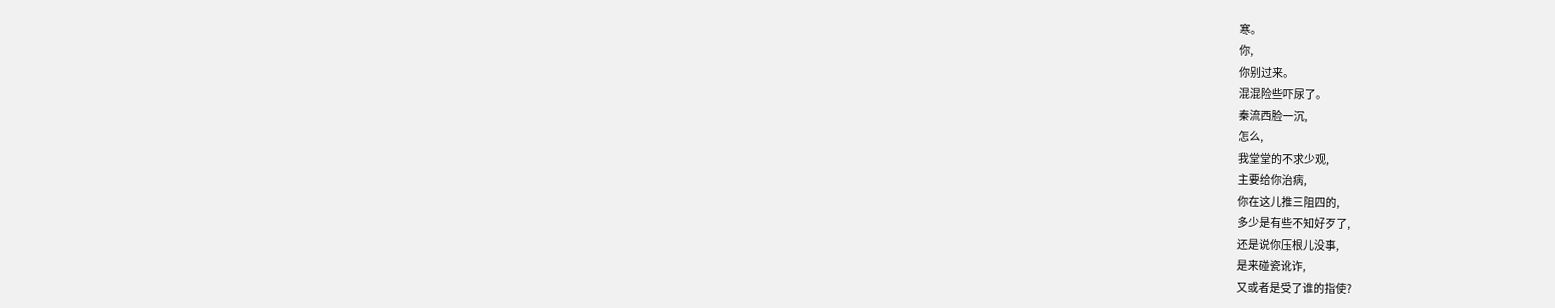寒。
你,
你别过来。
混混险些吓尿了。
秦流西脸一沉,
怎么,
我堂堂的不求少观,
主要给你治病,
你在这儿推三阻四的,
多少是有些不知好歹了,
还是说你压根儿没事,
是来碰瓷讹诈,
又或者是受了谁的指使?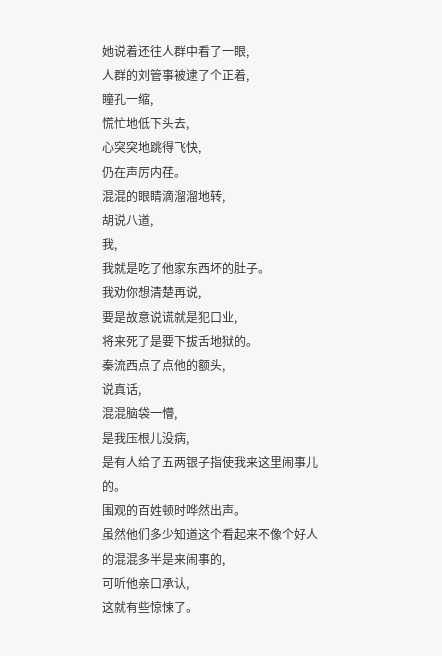她说着还往人群中看了一眼,
人群的刘管事被逮了个正着,
瞳孔一缩,
慌忙地低下头去,
心突突地跳得飞快,
仍在声厉内荏。
混混的眼睛滴溜溜地转,
胡说八道,
我,
我就是吃了他家东西坏的肚子。
我劝你想清楚再说,
要是故意说谎就是犯口业,
将来死了是要下拔舌地狱的。
秦流西点了点他的额头,
说真话,
混混脑袋一懵,
是我压根儿没病,
是有人给了五两银子指使我来这里闹事儿的。
围观的百姓顿时哗然出声。
虽然他们多少知道这个看起来不像个好人的混混多半是来闹事的,
可听他亲口承认,
这就有些惊悚了。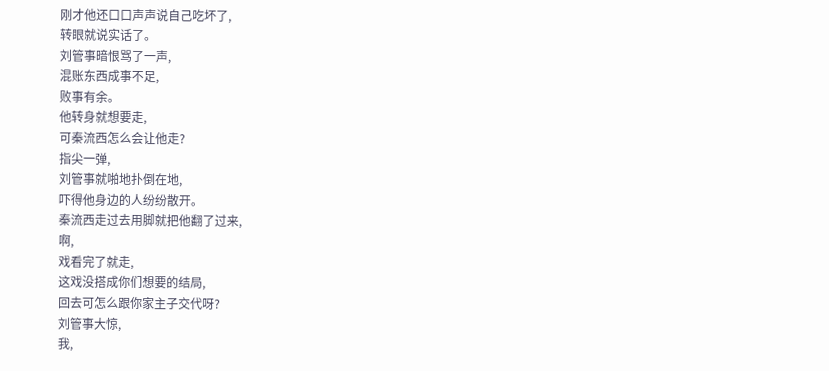刚才他还口口声声说自己吃坏了,
转眼就说实话了。
刘管事暗恨骂了一声,
混账东西成事不足,
败事有余。
他转身就想要走,
可秦流西怎么会让他走?
指尖一弹,
刘管事就啪地扑倒在地,
吓得他身边的人纷纷散开。
秦流西走过去用脚就把他翻了过来,
啊,
戏看完了就走,
这戏没搭成你们想要的结局,
回去可怎么跟你家主子交代呀?
刘管事大惊,
我,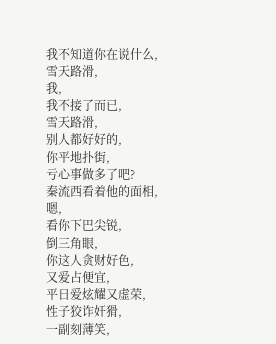我不知道你在说什么,
雪天路滑,
我,
我不接了而已,
雪天路滑,
别人都好好的,
你平地扑街,
亏心事做多了吧?
秦流西看着他的面相,
嗯,
看你下巴尖锐,
倒三角眼,
你这人贪财好色,
又爱占便宜,
平日爱炫耀又虚荣,
性子狡诈奸猾,
一副刻薄笑,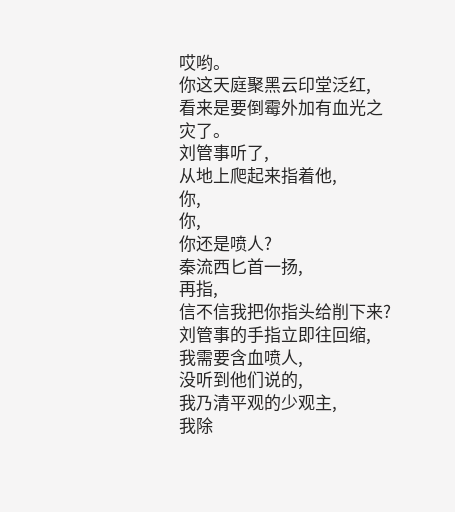哎哟。
你这天庭聚黑云印堂泛红,
看来是要倒霉外加有血光之灾了。
刘管事听了,
从地上爬起来指着他,
你,
你,
你还是喷人?
秦流西匕首一扬,
再指,
信不信我把你指头给削下来?
刘管事的手指立即往回缩,
我需要含血喷人,
没听到他们说的,
我乃清平观的少观主,
我除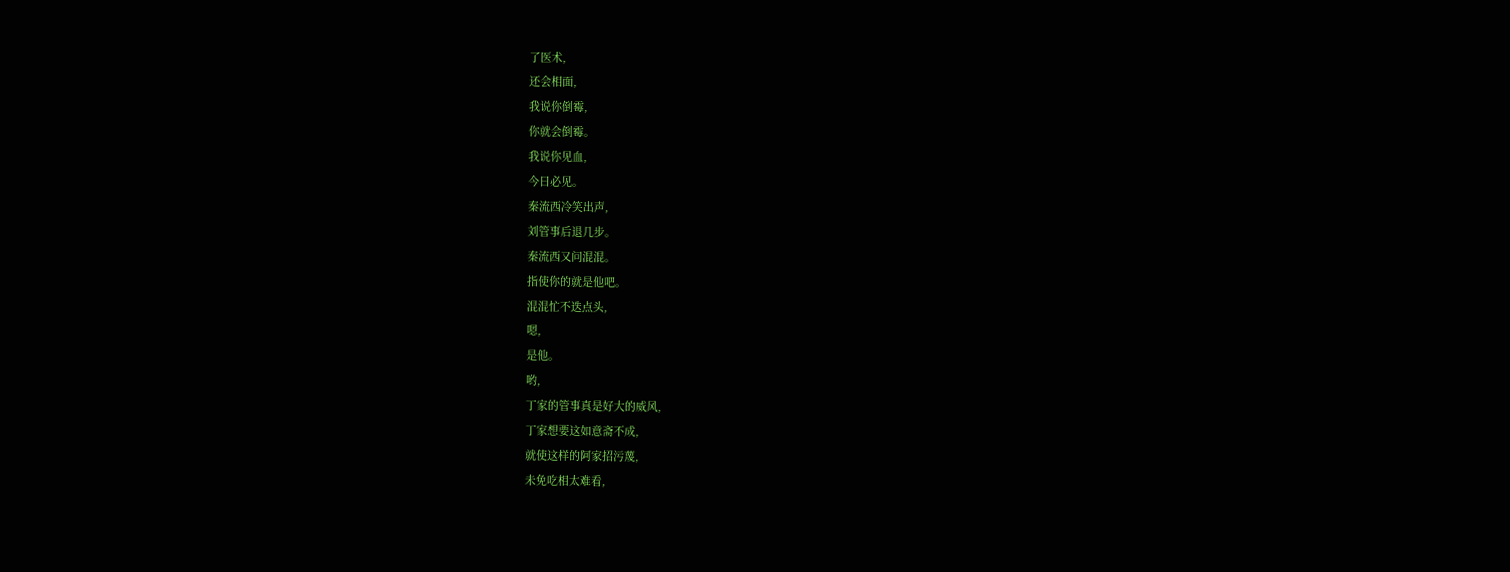了医术,
还会相面,
我说你倒霉,
你就会倒霉。
我说你见血,
今日必见。
秦流西冷笑出声,
刘管事后退几步。
秦流西又问混混。
指使你的就是他吧。
混混忙不迭点头,
嗯,
是他。
哟,
丁家的管事真是好大的威风,
丁家想要这如意斋不成,
就使这样的阿家招污蔑,
未免吃相太难看,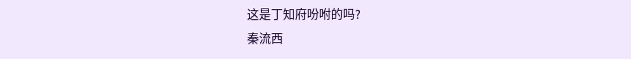这是丁知府吩咐的吗?
秦流西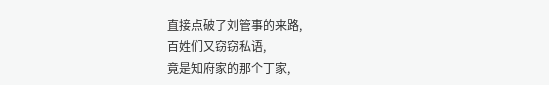直接点破了刘管事的来路,
百姓们又窃窃私语,
竟是知府家的那个丁家,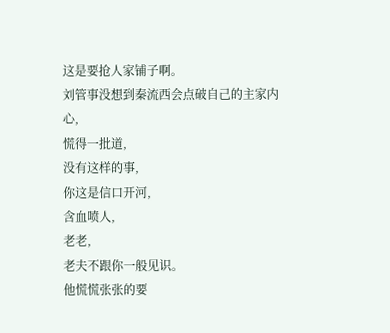这是要抢人家铺子啊。
刘管事没想到秦流西会点破自己的主家内心,
慌得一批道,
没有这样的事,
你这是信口开河,
含血喷人,
老老,
老夫不跟你一般见识。
他慌慌张张的要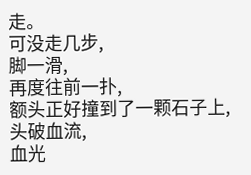走。
可没走几步,
脚一滑,
再度往前一扑,
额头正好撞到了一颗石子上,
头破血流,
血光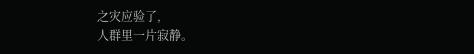之灾应验了,
人群里一片寂静。